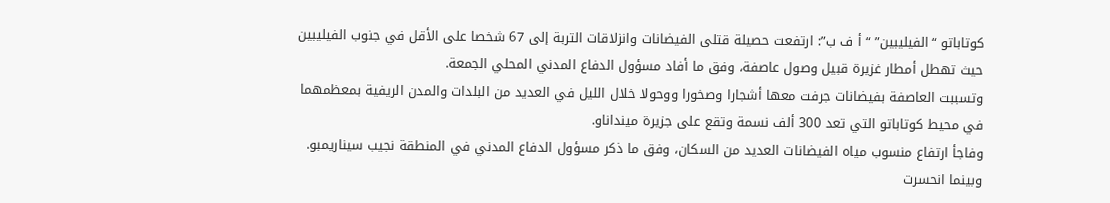كوتاباتو “الفيليبين” “أ ف ب”: ارتفعت حصيلة قتلى الفيضانات وانزلاقات التربة إلى 67 شخصا على الأقل في جنوب الفيليبين حيث تهطل أمطار غزيرة قبيل وصول عاصفة، وفق ما أفاد مسؤول الدفاع المدني المحلي الجمعة.
وتسببت العاصفة بفيضانات جرفت معها أشجارا وصخورا ووحولا خلال الليل في العديد من البلدات والمدن الريفية بمعظمهما في محيط كوتاباتو التي تعد 300 ألف نسمة وتقع على جزيرة مينداناو.
وفاجأ ارتفاع منسوب مياه الفيضانات العديد من السكان، وفق ما ذكر مسؤول الدفاع المدني في المنطقة نجيب سيناريمبو.
وبينما انحسرت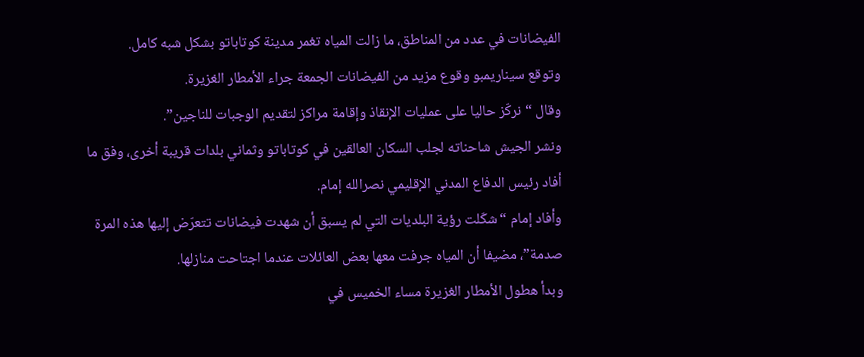الفيضانات في عدد من المناطق، ما زالت المياه تغمر مدينة كوتاباتو بشكل شبه كامل.
وتوقع سيناريمبو وقوع مزيد من الفيضانات الجمعة جراء الأمطار الغزيرة.
وقال “نركّز حاليا على عمليات الإنقاذ وإقامة مراكز لتقديم الوجبات للناجين”.
ونشر الجيش شاحناته لجلب السكان العالقين في كوتاباتو وثماني بلدات قريبة أخرى، وفق ما أفاد رئيس الدفاع المدني الإقليمي نصرالله إمام.
وأفاد إمام “شكّلت رؤية البلديات التي لم يسبق أن شهدت فيضانات تتعرّض إليها هذه المرة صدمة”، مضيفا أن المياه جرفت معها بعض العائلات عندما اجتاحت منازلها.
وبدأ هطول الأمطار الغزيرة مساء الخميس في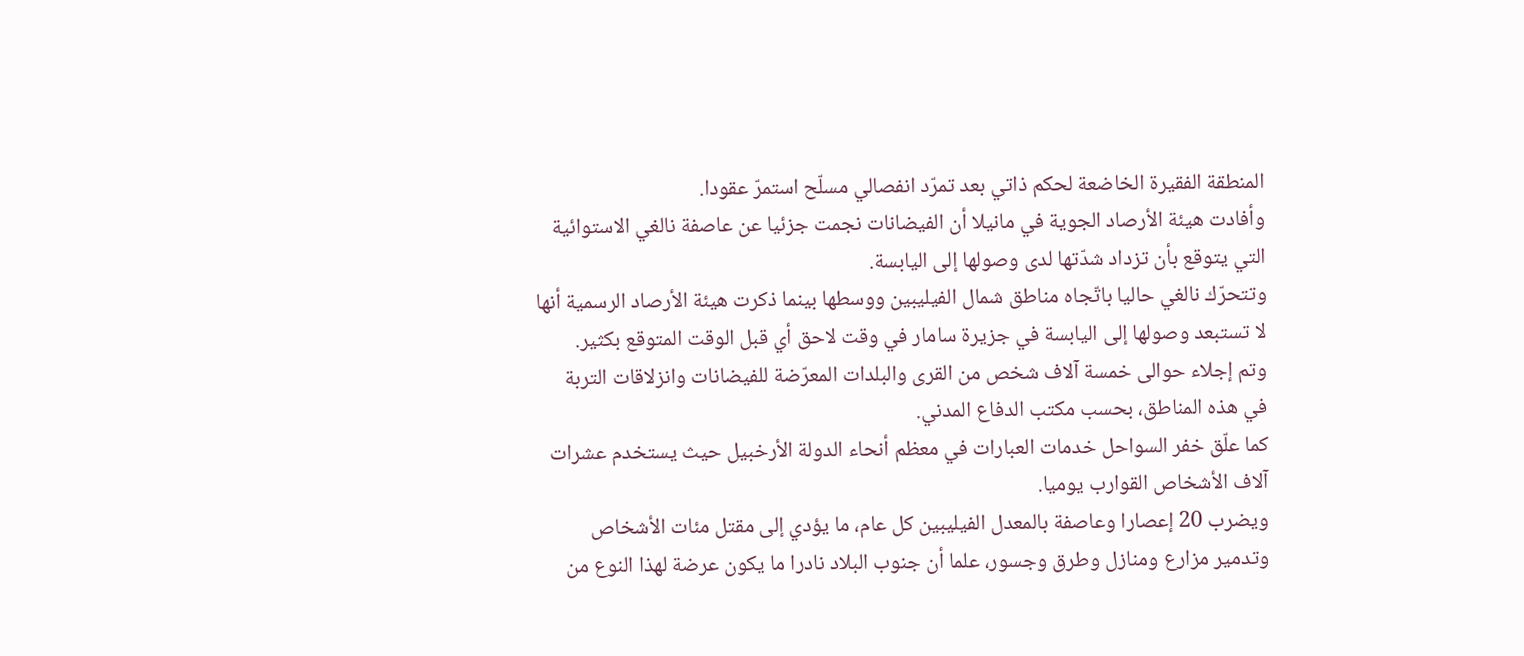المنطقة الفقيرة الخاضعة لحكم ذاتي بعد تمرّد انفصالي مسلّح استمرّ عقودا.
وأفادت هيئة الأرصاد الجوية في مانيلا أن الفيضانات نجمت جزئيا عن عاصفة نالغي الاستوائية التي يتوقع بأن تزداد شدّتها لدى وصولها إلى اليابسة.
وتتحرّك نالغي حاليا باتّجاه مناطق شمال الفيليبين ووسطها بينما ذكرت هيئة الأرصاد الرسمية أنها لا تستبعد وصولها إلى اليابسة في جزيرة سامار في وقت لاحق أي قبل الوقت المتوقع بكثير.
وتم إجلاء حوالى خمسة آلاف شخص من القرى والبلدات المعرّضة للفيضانات وانزلاقات التربة في هذه المناطق، بحسب مكتب الدفاع المدني.
كما علّق خفر السواحل خدمات العبارات في معظم أنحاء الدولة الأرخبيل حيث يستخدم عشرات آلاف الأشخاص القوارب يوميا.
ويضرب 20 إعصارا وعاصفة بالمعدل الفيليبين كل عام، ما يؤدي إلى مقتل مئات الأشخاص وتدمير مزارع ومنازل وطرق وجسور، علما أن جنوب البلاد نادرا ما يكون عرضة لهذا النوع من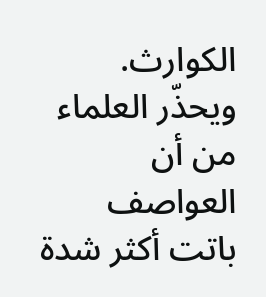الكوارث.
ويحذّر العلماء من أن العواصف باتت أكثر شدة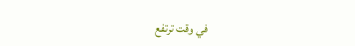في وقت ترتفع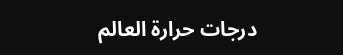درجات حرارة العالم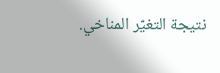نتيجة التغيّر المناخي.